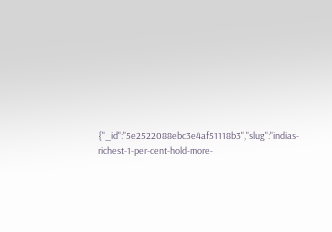{"_id":"5e2522088ebc3e4af51118b3","slug":"indias-richest-1-per-cent-hold-more-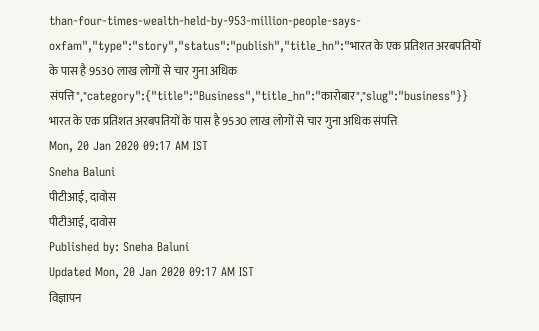than-four-times-wealth-held-by-953-million-people-says-oxfam","type":"story","status":"publish","title_hn":"भारत के एक प्रतिशत अरबपतियों के पास है 9530 लाख लोगों से चार गुना अधिक संपत्ति","category":{"title":"Business","title_hn":"कारोबार","slug":"business"}}
भारत के एक प्रतिशत अरबपतियों के पास है 9530 लाख लोगों से चार गुना अधिक संपत्ति
Mon, 20 Jan 2020 09:17 AM IST
Sneha Baluni
पीटीआई, दावोस
पीटीआई, दावोस
Published by: Sneha Baluni
Updated Mon, 20 Jan 2020 09:17 AM IST
विज्ञापन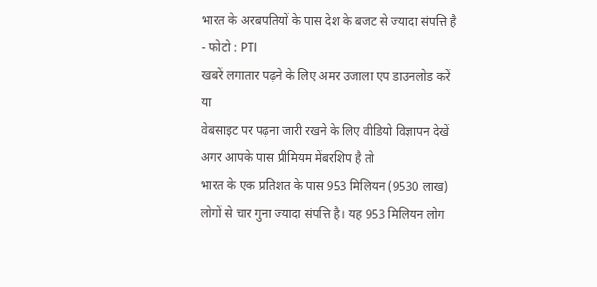भारत के अरबपतियों के पास देश के बजट से ज्यादा संपत्ति है
- फोटो : PTI
खबरें लगातार पढ़ने के लिए अमर उजाला एप डाउनलोड करें
या
वेबसाइट पर पढ़ना जारी रखने के लिए वीडियो विज्ञापन देखें
अगर आपके पास प्रीमियम मेंबरशिप है तो
भारत के एक प्रतिशत के पास 953 मिलियन (9530 लाख) लोगों से चार गुना ज्यादा संपत्ति है। यह 953 मिलियन लोग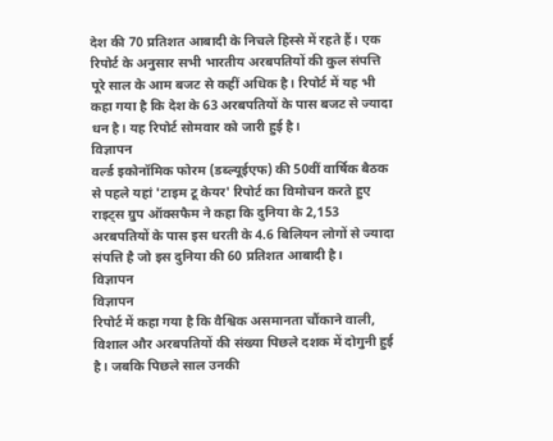देश की 70 प्रतिशत आबादी के निचले हिस्से में रहते हैं। एक रिपोर्ट के अनुसार सभी भारतीय अरबपतियों की कुल संपत्ति पूरे साल के आम बजट से कहीं अधिक है। रिपोर्ट में यह भी कहा गया है कि देश के 63 अरबपतियों के पास बजट से ज्यादा धन है। यह रिपोर्ट सोमवार को जारी हुई है।
विज्ञापन
वर्ल्ड इकोनॉमिक फोरम (डब्ल्यूईएफ) की 50वीं वार्षिक बैठक से पहले यहां 'टाइम टू केयर' रिपोर्ट का विमोचन करते हुए राइट्स ग्रुप ऑक्सफैम ने कहा कि दुनिया के 2,153 अरबपतियों के पास इस धरती के 4.6 बिलियन लोगों से ज्यादा संपत्ति है जो इस दुनिया की 60 प्रतिशत आबादी है।
विज्ञापन
विज्ञापन
रिपोर्ट में कहा गया है कि वैश्विक असमानता चौंकाने वाली, विशाल और अरबपतियों की संख्या पिछले दशक में दोगुनी हुई है। जबकि पिछले साल उनकी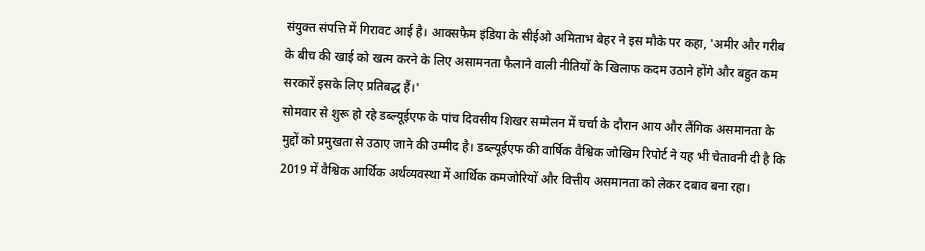संयुक्त संपत्ति में गिरावट आई है। आक्सफैम इंडिया के सीईओ अमिताभ बेहर ने इस मौके पर कहा, 'अमीर और गरीब के बीच की खाई को खत्म करने के लिए असामनता फैलाने वाली नीतियों के खिलाफ कदम उठाने होंगे और बहुत कम सरकारें इसके लिए प्रतिबद्ध हैं।'
सोमवार से शुरू हो रहे डब्ल्यूईएफ के पांच दिवसीय शिखर सम्मेलन में चर्चा के दौरान आय और लैंगिक असमानता के मुद्दों को प्रमुखता से उठाए जाने की उम्मीद है। डब्ल्यूईएफ की वार्षिक वैश्विक जोखिम रिपोर्ट ने यह भी चेतावनी दी है कि 2019 में वैश्विक आर्थिक अर्थव्यवस्था में आर्थिक कमजोरियों और वित्तीय असमानता को लेकर दबाव बना रहा।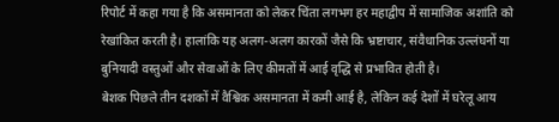रिपोर्ट में कहा गया है कि असमानता को लेकर चिंता लगभग हर महाद्वीप में सामाजिक अशांति को रेखांकित करती है। हालांकि यह अलग-अलग कारकों जैसे कि भ्रष्टाचार, संवैधानिक उल्लंघनों या बुनियादी वस्तुओं और सेवाओं के लिए कीमतों में आई वृद्धि से प्रभावित होती है।
बेशक पिछले तीन दशकों में वैश्विक असमानता में कमी आई है, लेकिन कई देशों में घरेलू आय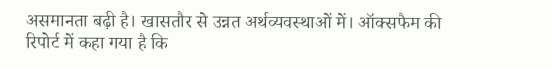असमानता बढ़ी है। खासतौर से उन्नत अर्थव्यवस्थाओं में। ऑक्सफैम की रिपोर्ट में कहा गया है कि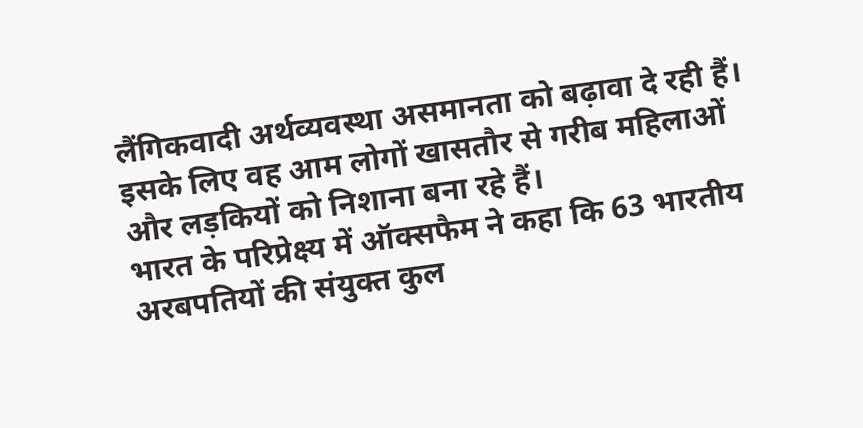लैंगिकवादी अर्थव्यवस्था असमानता को बढ़ावा दे रही हैं। इसके लिए वह आम लोगों खासतौर से गरीब महिलाओं और लड़कियों को निशाना बना रहे हैं।
भारत के परिप्रेक्ष्य में ऑक्सफैम ने कहा कि 63 भारतीय अरबपतियों की संयुक्त कुल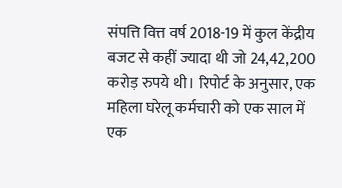संपत्ति वित्त वर्ष 2018-19 में कुल केंद्रीय बजट से कहीं ज्यादा थी जो 24,42,200 करोड़ रुपये थी। रिपोर्ट के अनुसार, एक महिला घरेलू कर्मचारी को एक साल में एक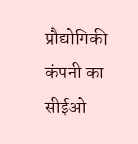प्रौद्योगिकी कंपनी का सीईओ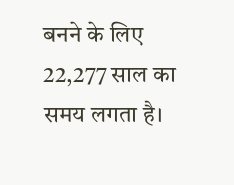बनने के लिए 22,277 साल का समय लगता है।